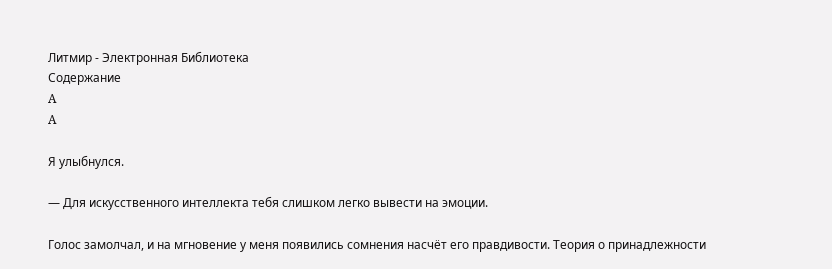Литмир - Электронная Библиотека
Содержание
A
A

Я улыбнулся.

— Для искусственного интеллекта тебя слишком легко вывести на эмоции.

Голос замолчал, и на мгновение у меня появились сомнения насчёт его правдивости. Теория о принадлежности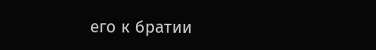его к братии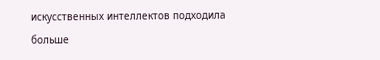искусственных интеллектов подходила больше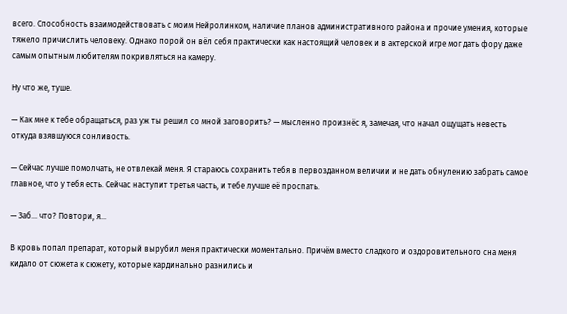всего. Способность взаимодействовать с моим Нейролинком, наличие планов административного района и прочие умения, которые тяжело причислить человеку. Однако порой он вёл себя практически как настоящий человек и в актерской игре мог дать фору даже самым опытным любителям покривляться на камеру.

Ну что же, туше.

— Как мне к тебе обращаться, раз уж ты решил со мной заговорить? — мысленно произнёс я, замечая, что начал ощущать невесть откуда взявшуюся сонливость.

— Сейчас лучше помолчать, не отвлекай меня. Я стараюсь сохранить тебя в первозданном величии и не дать обнулению забрать самое главное, что у тебя есть. Сейчас наступит третья часть, и тебе лучше её проспать.

— Заб… что? Повтори, я…

В кровь попал препарат, который вырубил меня практически моментально. Причём вместо сладкого и оздоровительного сна меня кидало от сюжета к сюжету, которые кардинально разнились и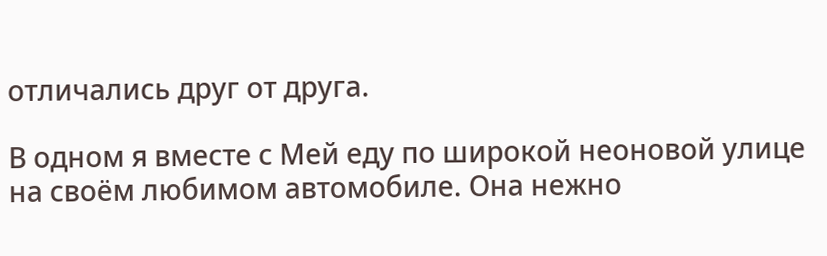отличались друг от друга.

В одном я вместе с Мей еду по широкой неоновой улице на своём любимом автомобиле. Она нежно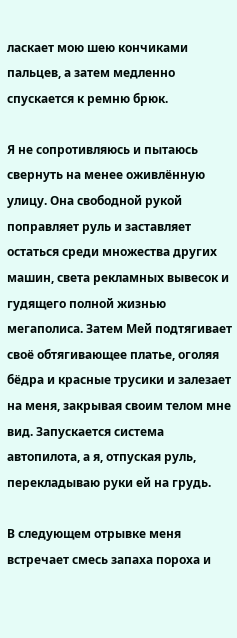ласкает мою шею кончиками пальцев, а затем медленно спускается к ремню брюк.

Я не сопротивляюсь и пытаюсь свернуть на менее оживлённую улицу. Она свободной рукой поправляет руль и заставляет остаться среди множества других машин, света рекламных вывесок и гудящего полной жизнью мегаполиса. Затем Мей подтягивает своё обтягивающее платье, оголяя бёдра и красные трусики и залезает на меня, закрывая своим телом мне вид. Запускается система автопилота, а я, отпуская руль, перекладываю руки ей на грудь.

В следующем отрывке меня встречает смесь запаха пороха и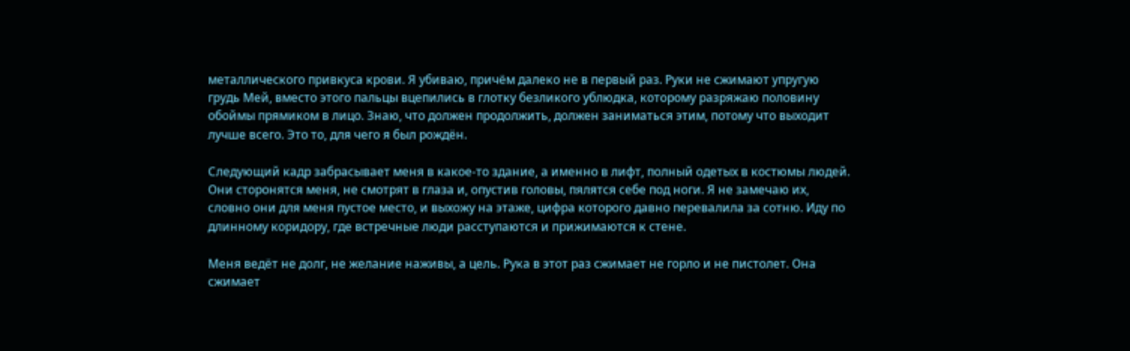металлического привкуса крови. Я убиваю, причём далеко не в первый раз. Руки не сжимают упругую грудь Мей, вместо этого пальцы вцепились в глотку безликого ублюдка, которому разряжаю половину обоймы прямиком в лицо. Знаю, что должен продолжить, должен заниматься этим, потому что выходит лучше всего. Это то, для чего я был рождён.

Следующий кадр забрасывает меня в какое-то здание, а именно в лифт, полный одетых в костюмы людей. Они сторонятся меня, не смотрят в глаза и, опустив головы, пялятся себе под ноги. Я не замечаю их, словно они для меня пустое место, и выхожу на этаже, цифра которого давно перевалила за сотню. Иду по длинному коридору, где встречные люди расступаются и прижимаются к стене.

Меня ведёт не долг, не желание наживы, а цель. Рука в этот раз сжимает не горло и не пистолет. Она сжимает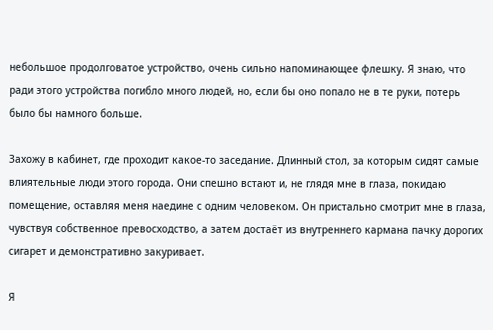небольшое продолговатое устройство, очень сильно напоминающее флешку. Я знаю, что ради этого устройства погибло много людей, но, если бы оно попало не в те руки, потерь было бы намного больше.

Захожу в кабинет, где проходит какое-то заседание. Длинный стол, за которым сидят самые влиятельные люди этого города. Они спешно встают и, не глядя мне в глаза, покидаю помещение, оставляя меня наедине с одним человеком. Он пристально смотрит мне в глаза, чувствуя собственное превосходство, а затем достаёт из внутреннего кармана пачку дорогих сигарет и демонстративно закуривает.

Я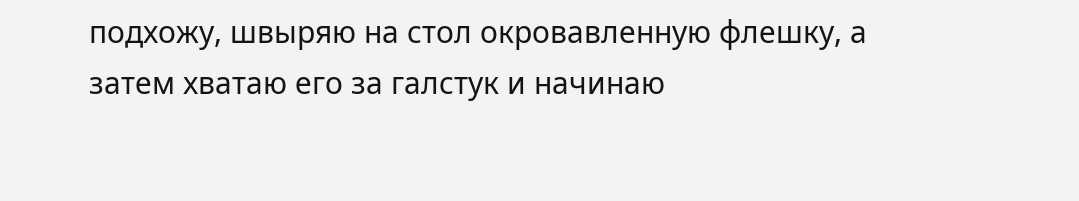подхожу, швыряю на стол окровавленную флешку, а затем хватаю его за галстук и начинаю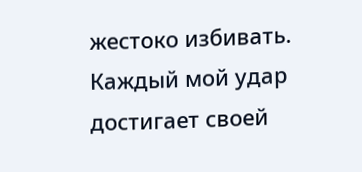жестоко избивать. Каждый мой удар достигает своей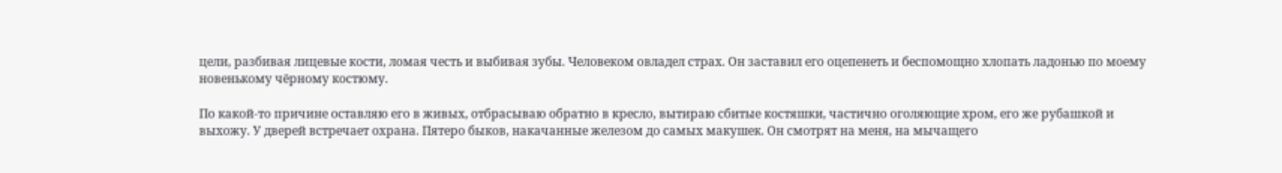цели, разбивая лицевые кости, ломая честь и выбивая зубы. Человеком овладел страх. Он заставил его оцепенеть и беспомощно хлопать ладонью по моему новенькому чёрному костюму.

По какой-то причине оставляю его в живых, отбрасываю обратно в кресло, вытираю сбитые костяшки, частично оголяющие хром, его же рубашкой и выхожу. У дверей встречает охрана. Пятеро быков, накачанные железом до самых макушек. Он смотрят на меня, на мычащего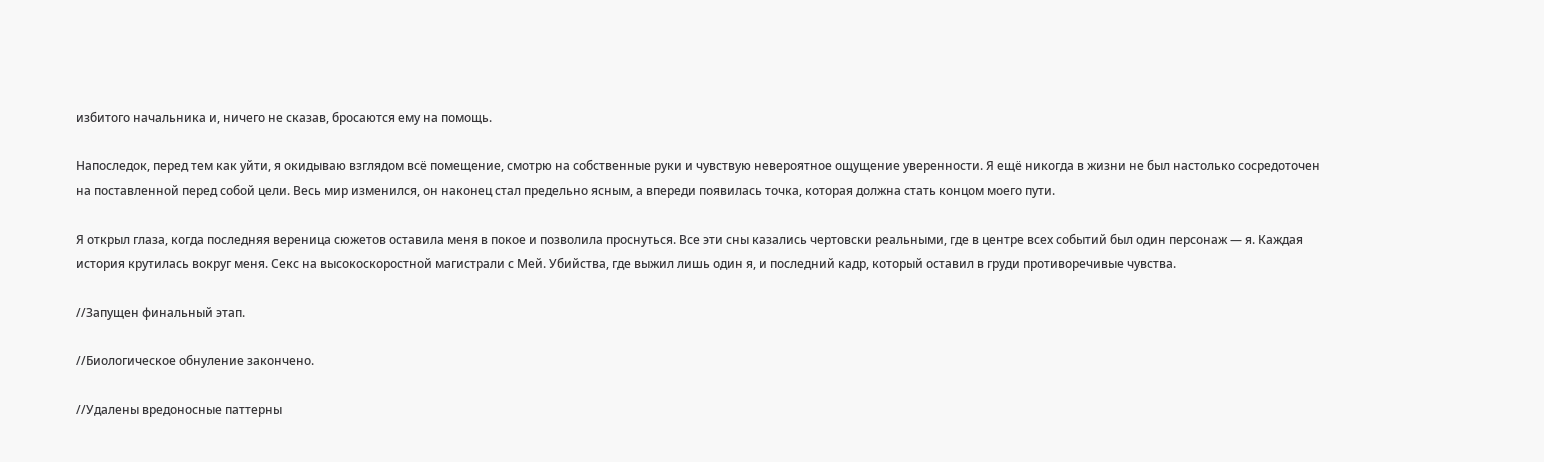избитого начальника и, ничего не сказав, бросаются ему на помощь.

Напоследок, перед тем как уйти, я окидываю взглядом всё помещение, смотрю на собственные руки и чувствую невероятное ощущение уверенности. Я ещё никогда в жизни не был настолько сосредоточен на поставленной перед собой цели. Весь мир изменился, он наконец стал предельно ясным, а впереди появилась точка, которая должна стать концом моего пути.

Я открыл глаза, когда последняя вереница сюжетов оставила меня в покое и позволила проснуться. Все эти сны казались чертовски реальными, где в центре всех событий был один персонаж — я. Каждая история крутилась вокруг меня. Секс на высокоскоростной магистрали с Мей. Убийства, где выжил лишь один я, и последний кадр, который оставил в груди противоречивые чувства.

//Запущен финальный этап.

//Биологическое обнуление закончено.

//Удалены вредоносные паттерны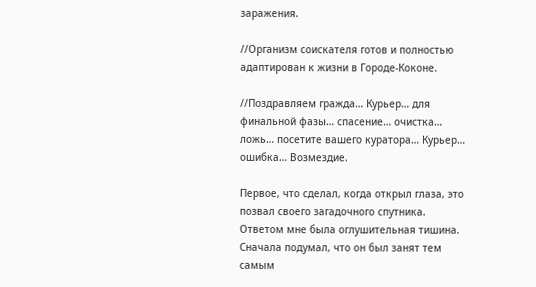заражения.

//Организм соискателя готов и полностью адаптирован к жизни в Городе-Коконе.

//Поздравляем гражда… Курьер… для финальной фазы… спасение… очистка… ложь… посетите вашего куратора… Курьер… ошибка… Возмездие.

Первое, что сделал, когда открыл глаза, это позвал своего загадочного спутника. Ответом мне была оглушительная тишина. Сначала подумал, что он был занят тем самым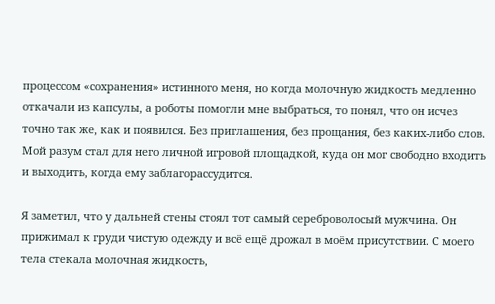процессом «сохранения» истинного меня, но когда молочную жидкость медленно откачали из капсулы, а роботы помогли мне выбраться, то понял, что он исчез точно так же, как и появился. Без приглашения, без прощания, без каких-либо слов. Мой разум стал для него личной игровой площадкой, куда он мог свободно входить и выходить, когда ему заблагорассудится.

Я заметил, что у дальней стены стоял тот самый сереброволосый мужчина. Он прижимал к груди чистую одежду и всё ещё дрожал в моём присутствии. С моего тела стекала молочная жидкость,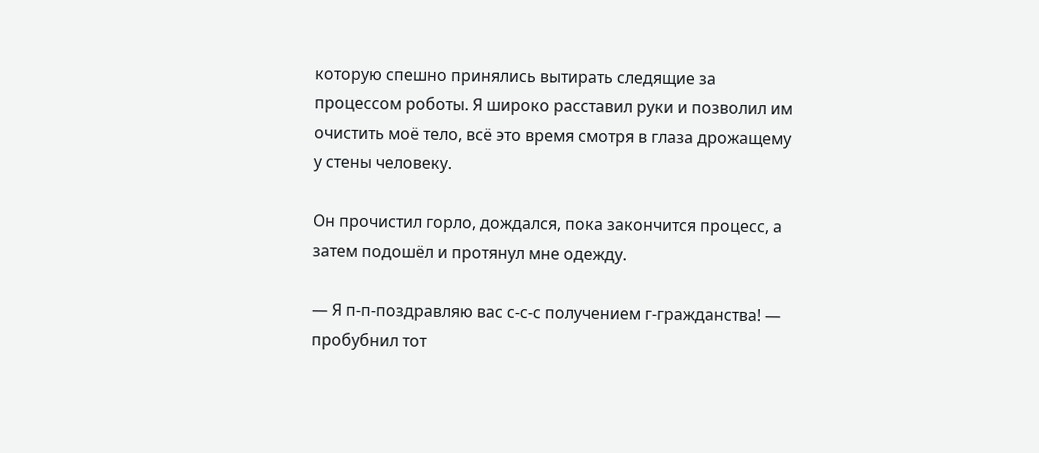которую спешно принялись вытирать следящие за процессом роботы. Я широко расставил руки и позволил им очистить моё тело, всё это время смотря в глаза дрожащему у стены человеку.

Он прочистил горло, дождался, пока закончится процесс, а затем подошёл и протянул мне одежду.

— Я п-п-поздравляю вас с-с-с получением г-гражданства! — пробубнил тот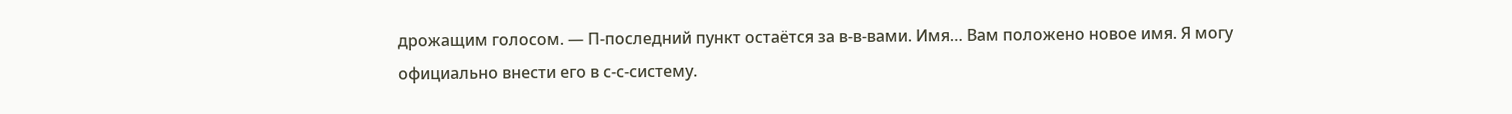дрожащим голосом. — П-последний пункт остаётся за в-в-вами. Имя… Вам положено новое имя. Я могу официально внести его в с-с-систему.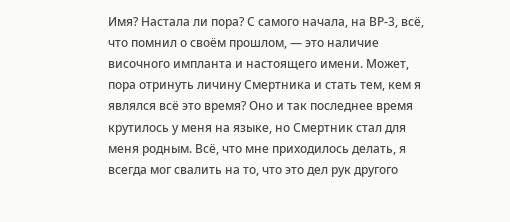Имя? Настала ли пора? С самого начала, на ВР-3, всё, что помнил о своём прошлом, — это наличие височного импланта и настоящего имени. Может, пора отринуть личину Смертника и стать тем, кем я являлся всё это время? Оно и так последнее время крутилось у меня на языке, но Смертник стал для меня родным. Всё, что мне приходилось делать, я всегда мог свалить на то, что это дел рук другого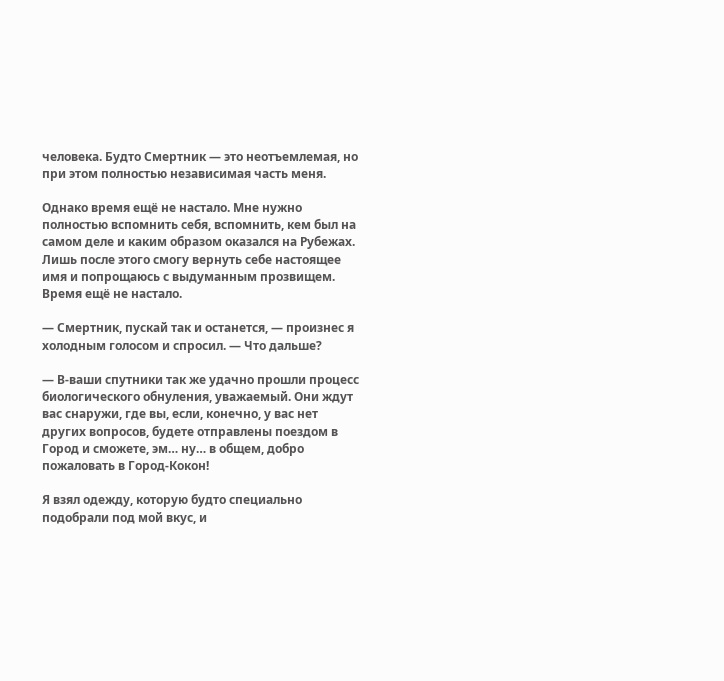человека. Будто Смертник — это неотъемлемая, но при этом полностью независимая часть меня.

Однако время ещё не настало. Мне нужно полностью вспомнить себя, вспомнить, кем был на самом деле и каким образом оказался на Рубежах. Лишь после этого смогу вернуть себе настоящее имя и попрощаюсь с выдуманным прозвищем. Время ещё не настало.

— Смертник, пускай так и останется, — произнес я холодным голосом и спросил. — Что дальше?

— В-ваши спутники так же удачно прошли процесс биологического обнуления, уважаемый. Они ждут вас снаружи, где вы, если, конечно, у вас нет других вопросов, будете отправлены поездом в Город и сможете, эм… ну… в общем, добро пожаловать в Город-Кокон!

Я взял одежду, которую будто специально подобрали под мой вкус, и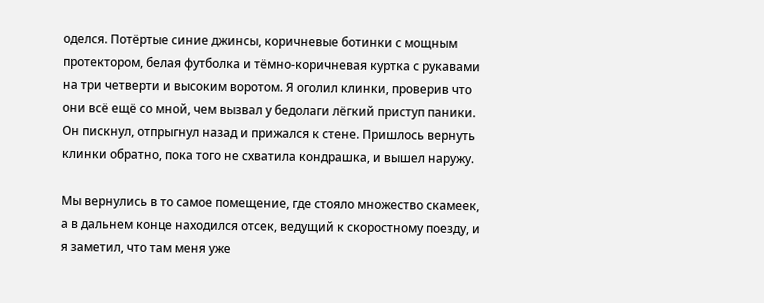оделся. Потёртые синие джинсы, коричневые ботинки с мощным протектором, белая футболка и тёмно-коричневая куртка с рукавами на три четверти и высоким воротом. Я оголил клинки, проверив что они всё ещё со мной, чем вызвал у бедолаги лёгкий приступ паники. Он пискнул, отпрыгнул назад и прижался к стене. Пришлось вернуть клинки обратно, пока того не схватила кондрашка, и вышел наружу.

Мы вернулись в то самое помещение, где стояло множество скамеек, а в дальнем конце находился отсек, ведущий к скоростному поезду, и я заметил, что там меня уже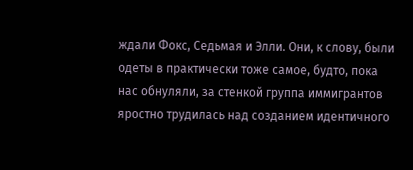ждали Фокс, Седьмая и Элли. Они, к слову, были одеты в практически тоже самое, будто, пока нас обнуляли, за стенкой группа иммигрантов яростно трудилась над созданием идентичного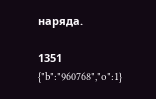наряда.

1351
{"b":"960768","o":1}